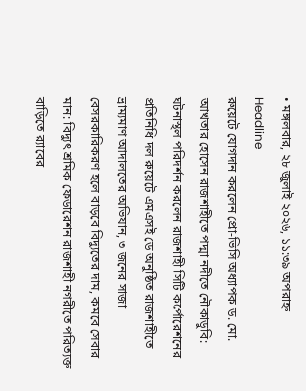• মঙ্গলবার, ২৮ জুলাই ২০২৬, ১১:৩৯ অপরাহ্ন
Headline
রুয়েটে যোগদান করলেন প্রো-ভিসি অধ্যাপক ড. মো. আখতার হোসেন রাজশাহীতে পদ্মা নদীতে নৌকাডুবি: ঘটনাস্থল পরিদর্শন করলেন রাজশাহী সিটি কর্পোরেশনের প্রতিনিধি দল রুয়েটে এমএসই ডে অনুষ্ঠিত রাজশাহীতে ভ্রাম্যমাণ আদালতের অভিযান, ৩ জনের সাজা বেসরকারিকরণ হলে বাড়বে বিদ্যুতের দাম, কমবে সেবার মান: বিদ্যুৎ শ্রমিক ফেডারেশন রাজশাহী নগরীতে পরিত্যক্ত বাড়িতে র‌্যাবের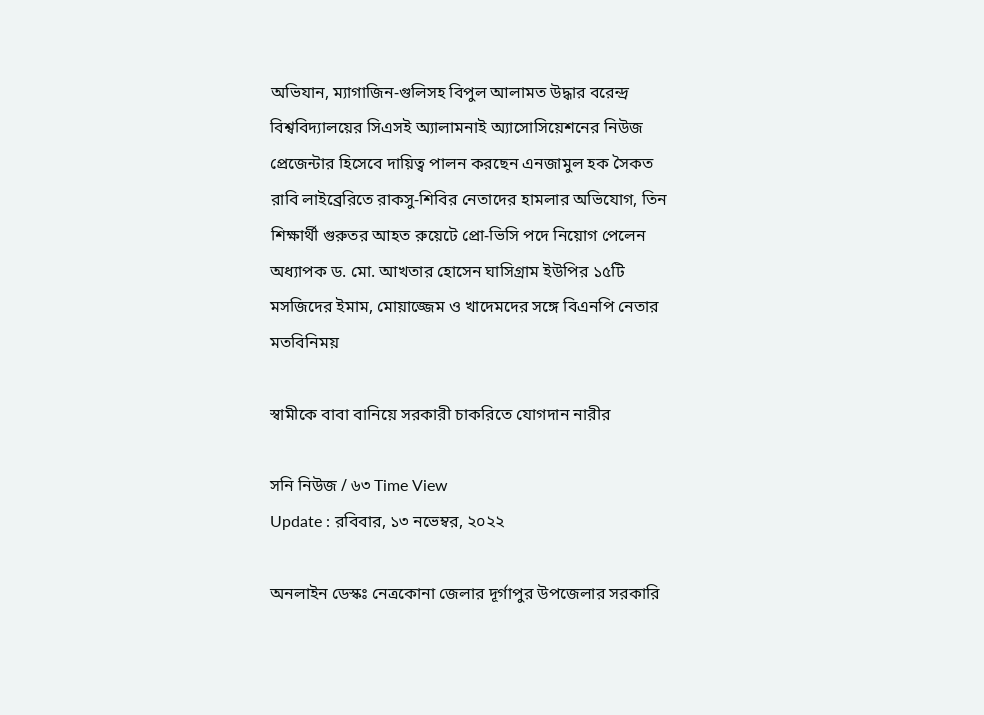অভিযান, ম্যাগাজিন-গুলিসহ বিপুল আলামত উদ্ধার বরেন্দ্র বিশ্ববিদ্যালয়ের সিএসই অ্যালামনাই অ্যাসোসিয়েশনের নিউজ প্রেজেন্টার হিসেবে দায়িত্ব পালন করছেন এনজামুল হক সৈকত রাবি লাইব্রেরিতে রাকসু-শিবির নেতাদের হামলার অভিযোগ, তিন শিক্ষার্থী গুরুতর আহত রুয়েটে প্রো-ভিসি পদে নিয়োগ পেলেন অধ্যাপক ড. মো. আখতার হোসেন ঘাসিগ্রাম ইউপির ১৫টি মসজিদের ইমাম, মোয়াজ্জেম ও খাদেমদের সঙ্গে বিএনপি নেতার মতবিনিময়

স্বামীকে বাবা বানিয়ে সরকারী চাকরিতে যোগদান নারীর

সনি নিউজ / ৬৩ Time View
Update : রবিবার, ১৩ নভেম্বর, ২০২২

অনলাইন ডেস্কঃ নেত্রকোনা জেলার দূর্গাপুর উপজেলার সরকারি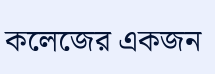কলেজের একজন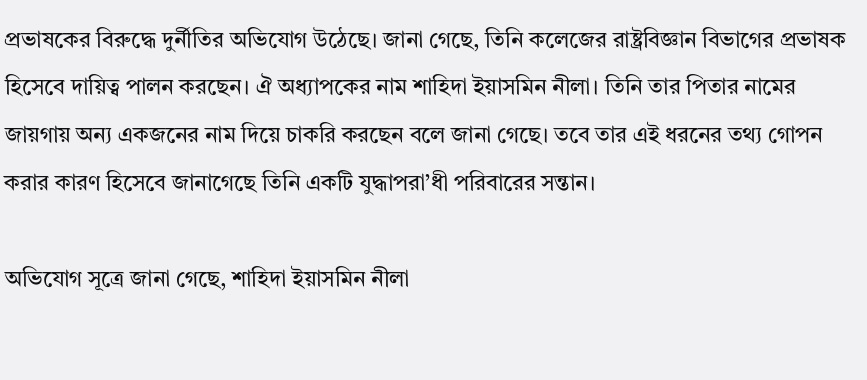প্রভাষকের বিরুদ্ধে দুর্নীতির অভিযোগ উঠেছে। জানা গেছে, তিনি কলেজের রাষ্ট্রবিজ্ঞান বিভাগের প্রভাষক হিসেবে দায়িত্ব পালন করছেন। ঐ অধ্যাপকের নাম শাহিদা ইয়াসমিন নীলা। তিনি তার পিতার নামের জায়গায় অন্য একজনের নাম দিয়ে চাকরি করছেন বলে জানা গেছে। তবে তার এই ধরনের তথ্য গোপন করার কারণ হিসেবে জানাগেছে তিনি একটি যুদ্ধাপরা’ধী পরিবারের সন্তান।

অভিযোগ সূত্রে জানা গেছে, শাহিদা ইয়াসমিন নীলা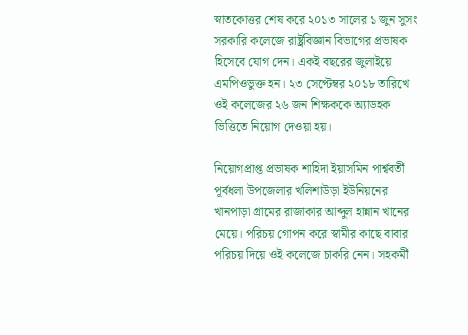স্নাতকোত্তর শেষ করে ২০১৩ সালের ১ জুন সুসং সরকারি কলেজে রাষ্ট্রবিজ্ঞান বিভাগের প্রভাষক হিসেবে যোগ দেন। একই বছরের জুলাইয়ে এমপিওভুক্ত হন। ২৩ সেপ্টেম্বর ২০১৮ তারিখে ওই কলেজের ২৬ জন শিক্ষককে অ্যাডহক ভিত্তিতে নিয়োগ দেওয়া হয়।

নিয়োগপ্রাপ্ত প্রভাষক শাহিদা ইয়াসমিন পার্শ্ববর্তী পূর্বধলা উপজেলার খলিশাউড়া ইউনিয়নের খানপাড়া গ্রামের রাজাকার আব্দুল হান্নান খানের মেয়ে। পরিচয় গোপন করে স্বামীর কাছে বাবার পরিচয় দিয়ে ওই কলেজে চাকরি নেন। সহকর্মী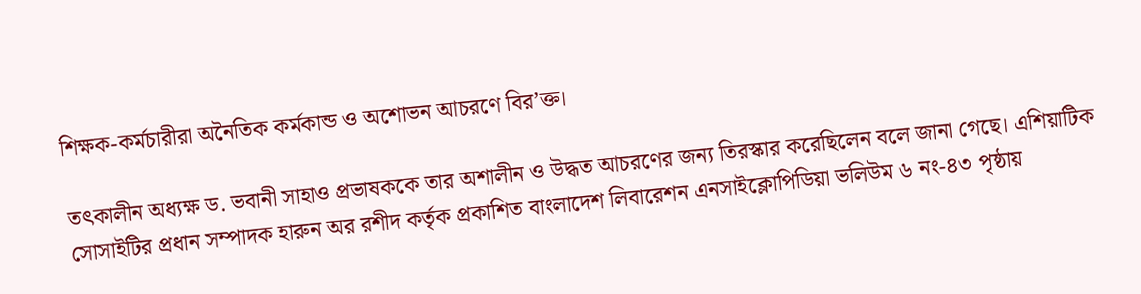শিক্ষক-কর্মচারীরা অনৈতিক কর্মকান্ড ও অশোভন আচরণে বির’ক্ত।

তৎকালীন অধ্যক্ষ ড. ভবানী সাহাও প্রভাষককে তার অশালীন ও উদ্ধত আচরণের জন্য তিরস্কার করেছিলেন বলে জানা গেছে। এশিয়াটিক সোসাইটির প্রধান সম্পাদক হারুন অর রশীদ কর্তৃক প্রকাশিত বাংলাদেশ লিবারেশন এনসাইক্লোপিডিয়া ভলিউম ৬ নং-৪৩ পৃষ্ঠায়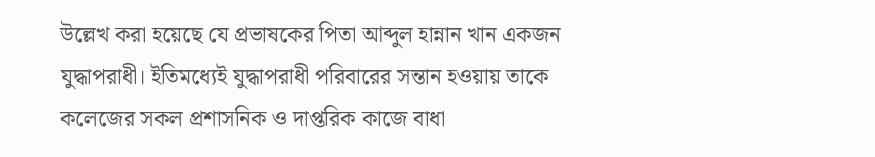উল্লেখ করা হয়েছে যে প্রভাষকের পিতা আব্দুল হান্নান খান একজন যুদ্ধাপরাধী। ইতিমধ্যেই যুদ্ধাপরাধী পরিবারের সন্তান হওয়ায় তাকে কলেজের সকল প্রশাসনিক ও দাপ্তরিক কাজে বাধা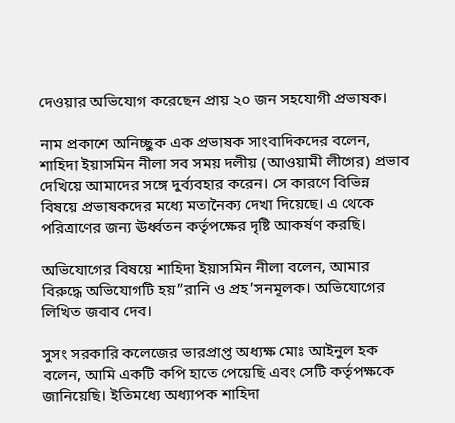দেওয়ার অভিযোগ করেছেন প্রায় ২০ জন সহযোগী প্রভাষক।

নাম প্রকাশে অনিচ্ছুক এক প্রভাষক সাংবাদিকদের বলেন, শাহিদা ইয়াসমিন নীলা সব সময় দলীয় (আওয়ামী লীগের) প্রভাব দেখিয়ে আমাদের সঙ্গে দুর্ব্যবহার করেন। সে কারণে বিভিন্ন বিষয়ে প্রভাষকদের মধ্যে মতানৈক্য দেখা দিয়েছে। এ থেকে পরিত্রাণের জন্য ঊর্ধ্বতন কর্তৃপক্ষের দৃষ্টি আকর্ষণ করছি।

অভিযোগের বিষয়ে শাহিদা ইয়াসমিন নীলা বলেন, আমার বিরুদ্ধে অভিযোগটি হয়”রানি ও প্রহ’সনমূলক। অভিযোগের লিখিত জবাব দেব।

সুসং সরকারি কলেজের ভারপ্রাপ্ত অধ্যক্ষ মোঃ আইনুল হক বলেন, আমি একটি কপি হাতে পেয়েছি এবং সেটি কর্তৃপক্ষকে জানিয়েছি। ইতিমধ্যে অধ্যাপক শাহিদা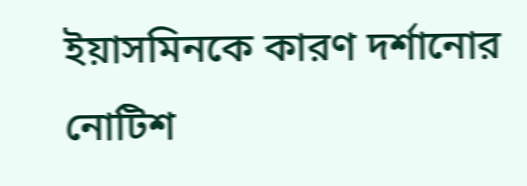ইয়াসমিনকে কারণ দর্শানোর নোটিশ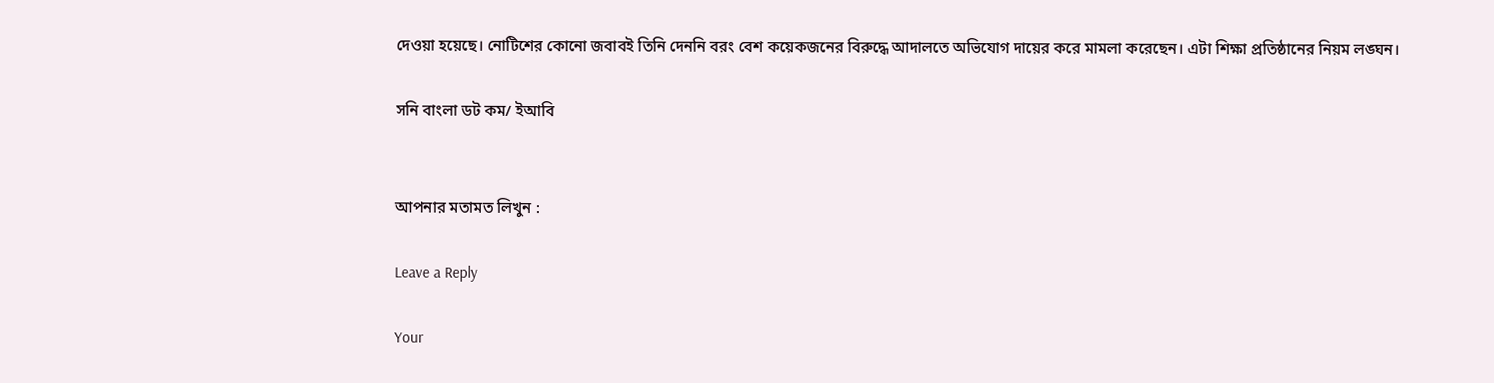দেওয়া হয়েছে। নোটিশের কোনো জবাবই তিনি দেননি বরং বেশ কয়েকজনের বিরুদ্ধে আদালতে অভিযোগ দায়ের করে মামলা করেছেন। এটা শিক্ষা প্রতিষ্ঠানের নিয়ম লঙ্ঘন।

সনি বাংলা ডট কম/ ইআবি


আপনার মতামত লিখুন :

Leave a Reply

Your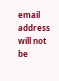email address will not be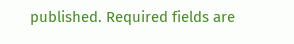published. Required fields are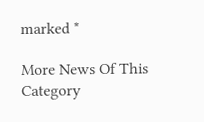marked *

More News Of This Category